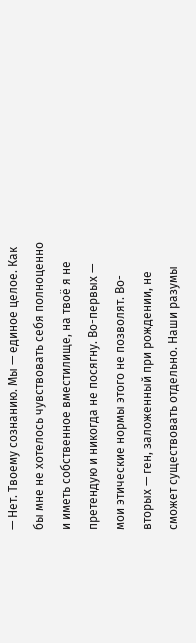— Нет. Твоему сознанию. Мы — единое целое. Как бы мне не хотелось чувствовать себя полноценно и иметь собственное вместилище, на твоё я не претендую и никогда не посягну. Во-первых — мои этические нормы этого не позволят. Во-вторых — ген, заложенный при рождении, не сможет существовать отдельно. Наши разумы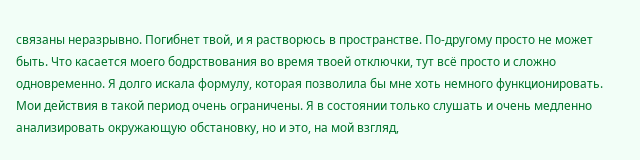связаны неразрывно. Погибнет твой, и я растворюсь в пространстве. По-другому просто не может быть. Что касается моего бодрствования во время твоей отключки, тут всё просто и сложно одновременно. Я долго искала формулу, которая позволила бы мне хоть немного функционировать. Мои действия в такой период очень ограничены. Я в состоянии только слушать и очень медленно анализировать окружающую обстановку, но и это, на мой взгляд,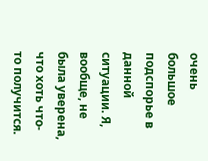очень большое подспорье в данной ситуации. Я, вообще, не была уверена, что хоть что-то получится.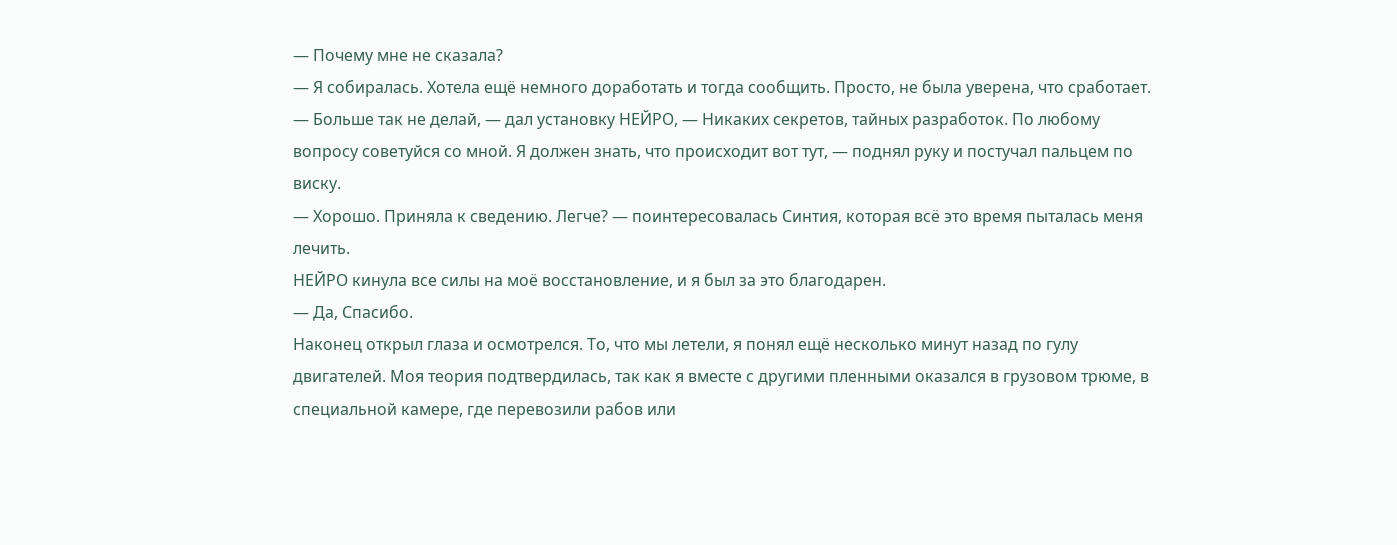— Почему мне не сказала?
— Я собиралась. Хотела ещё немного доработать и тогда сообщить. Просто, не была уверена, что сработает.
— Больше так не делай, — дал установку НЕЙРО, — Никаких секретов, тайных разработок. По любому вопросу советуйся со мной. Я должен знать, что происходит вот тут, — поднял руку и постучал пальцем по виску.
— Хорошо. Приняла к сведению. Легче? — поинтересовалась Синтия, которая всё это время пыталась меня лечить.
НЕЙРО кинула все силы на моё восстановление, и я был за это благодарен.
— Да, Спасибо.
Наконец открыл глаза и осмотрелся. То, что мы летели, я понял ещё несколько минут назад по гулу двигателей. Моя теория подтвердилась, так как я вместе с другими пленными оказался в грузовом трюме, в специальной камере, где перевозили рабов или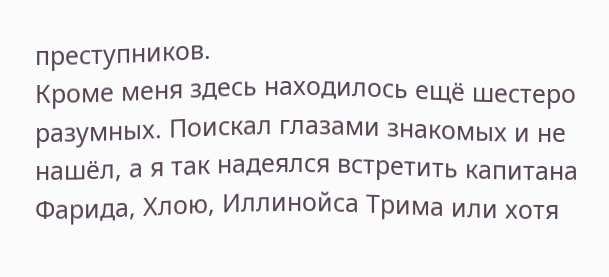преступников.
Кроме меня здесь находилось ещё шестеро разумных. Поискал глазами знакомых и не нашёл, а я так надеялся встретить капитана Фарида, Хлою, Иллинойса Трима или хотя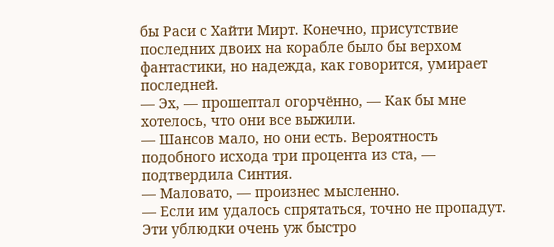бы Раси с Хайти Мирт. Конечно, присутствие последних двоих на корабле было бы верхом фантастики, но надежда, как говорится, умирает последней.
— Эх, — прошептал огорчённо, — Как бы мне хотелось, что они все выжили.
— Шансов мало, но они есть. Вероятность подобного исхода три процента из ста, — подтвердила Синтия.
— Маловато, — произнес мысленно.
— Если им удалось спрятаться, точно не пропадут. Эти ублюдки очень уж быстро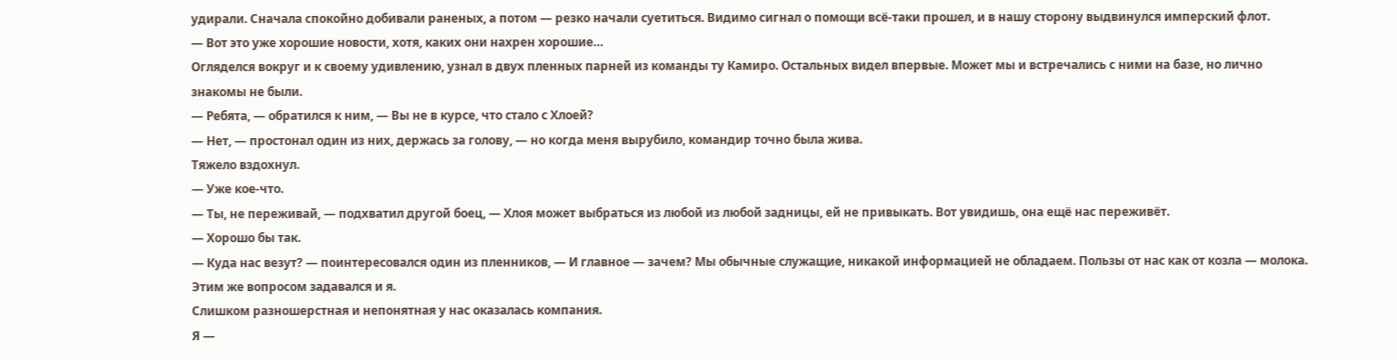удирали. Сначала спокойно добивали раненых, а потом — резко начали суетиться. Видимо сигнал о помощи всё-таки прошел, и в нашу сторону выдвинулся имперский флот.
— Вот это уже хорошие новости, хотя, каких они нахрен хорошие…
Огляделся вокруг и к своему удивлению, узнал в двух пленных парней из команды ту Камиро. Остальных видел впервые. Может мы и встречались с ними на базе, но лично знакомы не были.
— Ребята, — обратился к ним, — Вы не в курсе, что стало с Хлоей?
— Нет, — простонал один из них, держась за голову, — но когда меня вырубило, командир точно была жива.
Тяжело вздохнул.
— Уже кое-что.
— Ты, не переживай, — подхватил другой боец, — Хлоя может выбраться из любой из любой задницы, ей не привыкать. Вот увидишь, она ещё нас переживёт.
— Хорошо бы так.
— Куда нас везут? — поинтересовался один из пленников, — И главное — зачем? Мы обычные служащие, никакой информацией не обладаем. Пользы от нас как от козла — молока.
Этим же вопросом задавался и я.
Слишком разношерстная и непонятная у нас оказалась компания.
Я —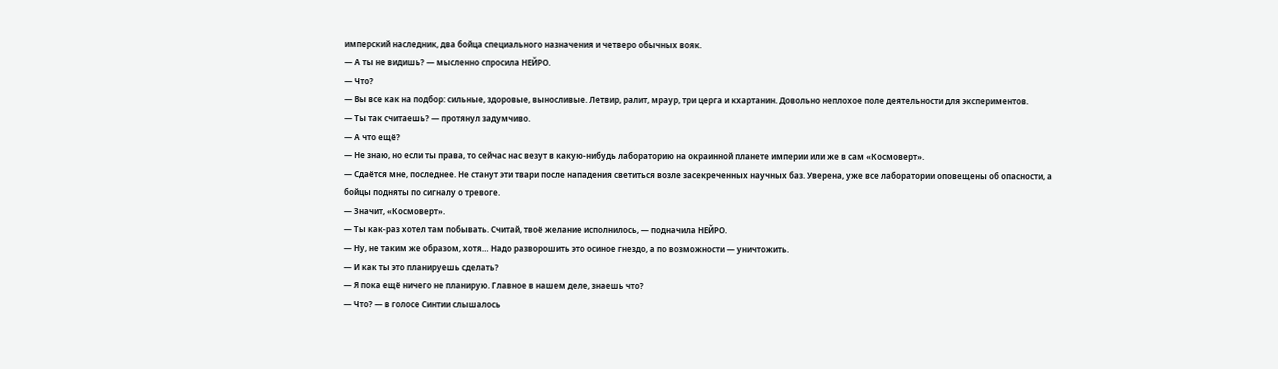имперский наследник, два бойца специального назначения и четверо обычных вояк.
— А ты не видишь? — мысленно спросила НЕЙРО.
— Что?
— Вы все как на подбор: сильные, здоровые, выносливые. Летвир, ралит, мраур, три церга и кхартанин. Довольно неплохое поле деятельности для экспериментов.
— Ты так считаешь? — протянул задумчиво.
— А что ещё?
— Не знаю, но если ты права, то сейчас нас везут в какую-нибудь лабораторию на окраинной планете империи или же в сам «Космоверт».
— Сдаётся мне, последнее. Не станут эти твари после нападения светиться возле засекреченных научных баз. Уверена, уже все лаборатории оповещены об опасности, а бойцы подняты по сигналу о тревоге.
— Значит, «Космоверт».
— Ты как-раз хотел там побывать. Считай, твоё желание исполнилось, — подначила НЕЙРО.
— Ну, не таким же образом, хотя… Надо разворошить это осиное гнездо, а по возможности — уничтожить.
— И как ты это планируешь сделать?
— Я пока ещё ничего не планирую. Главное в нашем деле, знаешь что?
— Что? — в голосе Синтии слышалось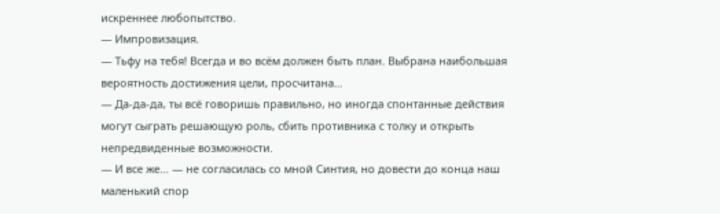искреннее любопытство.
— Импровизация.
— Тьфу на тебя! Всегда и во всём должен быть план. Выбрана наибольшая вероятность достижения цели, просчитана…
— Да-да-да, ты всё говоришь правильно, но иногда спонтанные действия могут сыграть решающую роль, сбить противника с толку и открыть непредвиденные возможности.
— И все же… — не согласилась со мной Синтия, но довести до конца наш маленький спор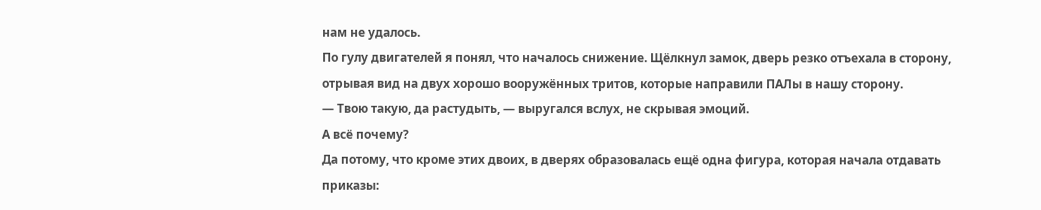нам не удалось.
По гулу двигателей я понял, что началось снижение. Щёлкнул замок, дверь резко отъехала в сторону, отрывая вид на двух хорошо вооружённых тритов, которые направили ПАЛы в нашу сторону.
— Твою такую, да растудыть, — выругался вслух, не скрывая эмоций.
А всё почему?
Да потому, что кроме этих двоих, в дверях образовалась ещё одна фигура, которая начала отдавать приказы: